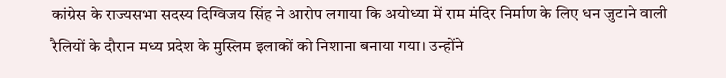कांग्रेस के राज्यसभा सदस्य दिग्विजय सिंह ने आरोप लगाया कि अयोध्या में राम मंदिर निर्माण के लिए धन जुटाने वाली रैलियों के दौरान मध्य प्रदेश के मुस्लिम इलाकों को निशाना बनाया गया। उन्होंने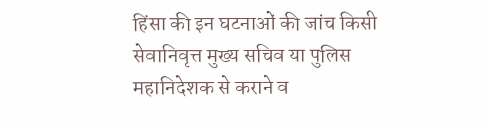हिंसा की इन घटनाओं की जांच किसी सेवानिवृत्त मुख्य सचिव या पुलिस महानिदेशक से कराने व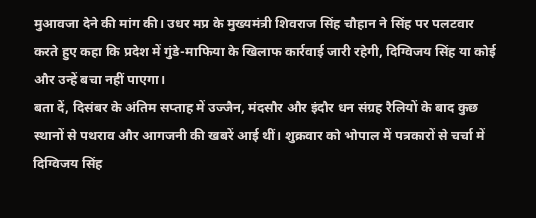मुआवजा देने की मांग की। उधर मप्र के मुख्यमंत्री शिवराज सिंह चौहान ने सिंह पर पलटवार करते हुए कहा कि प्रदेश में गुंडे-माफिया के खिलाफ कार्रवाई जारी रहेगी, दिग्विजय सिंह या कोई और उन्हें बचा नहीं पाएगा।
बता दें, दिसंबर के अंतिम सप्ताह में उज्जैन, मंदसौर और इंदौर धन संग्रह रैलियों के बाद कुछ स्थानों से पथराव और आगजनी की खबरें आई थीं। शुक्रवार को भोपाल में पत्रकारों से चर्चा में दिग्विजय सिंह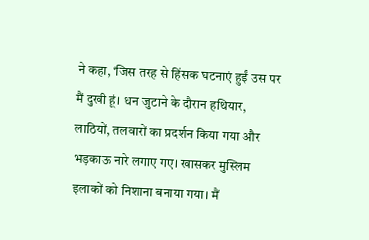ने कहा, ‘जिस तरह से हिंसक घटनाएं हुईं उस पर मैं दुखी हूं। धन जुटाने के दौरान हथियार, लाठियों, तलवारों का प्रदर्शन किया गया और भड़काऊ नारे लगाए गए। खासकर मुस्लिम इलाकों को निशाना बनाया गया। मैं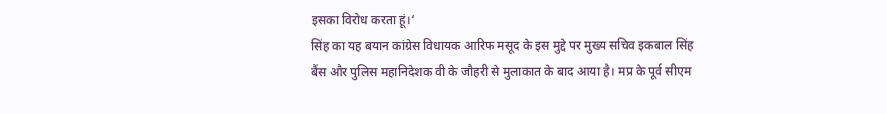इसका विरोध करता हूं।‘
सिंह का यह बयान कांग्रेस विधायक आरिफ मसूद के इस मुद्दे पर मुख्य सचिव इकबाल सिंह बैंस और पुलिस महानिदेशक वी के जौहरी से मुलाकात के बाद आया है। मप्र के पूर्व सीएम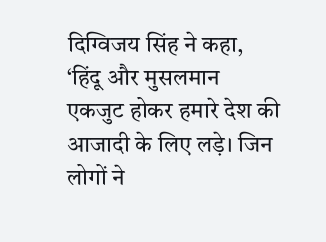दिग्विजय सिंह ने कहा, ‘हिंदू और मुसलमान एकजुट होकर हमारे देश की आजादी के लिए लड़े। जिन लोगों ने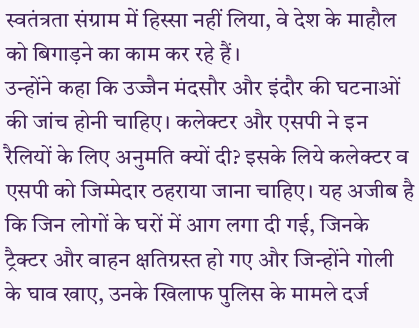स्वतंत्रता संग्राम में हिस्सा नहीं लिया, वे देश के माहौल को बिगाड़ने का काम कर रहे हैं।
उन्होंने कहा कि उज्जैन मंदसौर और इंदौर की घटनाओं की जांच होनी चाहिए। कलेक्टर और एसपी ने इन रैलियों के लिए अनुमति क्यों दी? इसके लिये कलेक्टर व एसपी को जिम्मेदार ठहराया जाना चाहिए। यह अजीब है कि जिन लोगों के घरों में आग लगा दी गई, जिनके ट्रैक्टर और वाहन क्षतिग्रस्त हो गए और जिन्होंने गोली के घाव खाए, उनके खिलाफ पुलिस के मामले दर्ज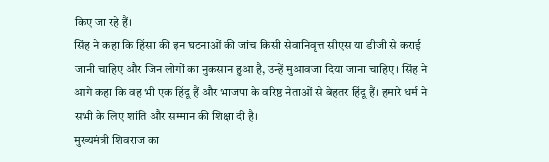किए जा रहे हैं।
सिंह ने कहा कि हिंसा की इन घटनाओं की जांच किसी सेवानिवृत्त सीएस या डीजी से कराई जानी चाहिए और जिन लोगों का नुकसान हुआ है, उन्हें मुआवजा दिया जाना चाहिए। सिंह ने आगे कहा कि वह भी एक हिंदू हैं और भाजपा के वरिष्ठ नेताओं से बेहतर हिंदू हैं। हमारे धर्म ने सभी के लिए शांति और सम्मान की शिक्षा दी है।
मुख्यमंत्री शिवराज का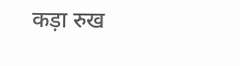कड़ा रुख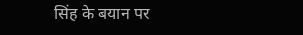सिंह के बयान पर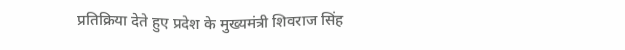प्रतिक्रिया देते हुए प्रदेश के मुख्यमंत्री शिवराज सिंह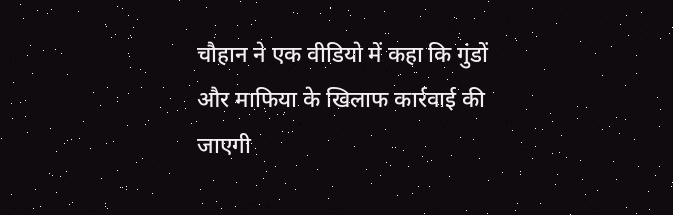चौहान ने एक वीडियो में कहा कि गुंडों और माफिया के खिलाफ कार्रवाई की जाएगी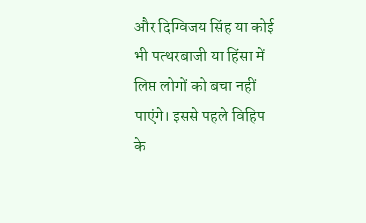और दिग्विजय सिंह या कोई भी पत्थरबाजी या हिंसा में लिप्त लोगों को बचा नहीं पाएंगे। इससे पहले विहिप के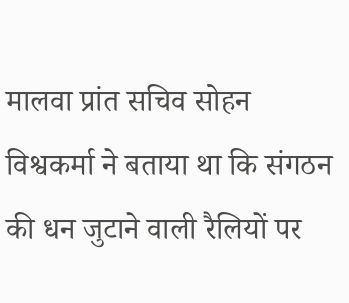मालवा प्रांत सचिव सोहन विश्वकर्मा ने बताया था कि संगठन की धन जुटाने वाली रैलियों पर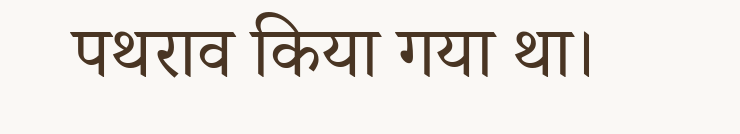पथराव किया गया था।